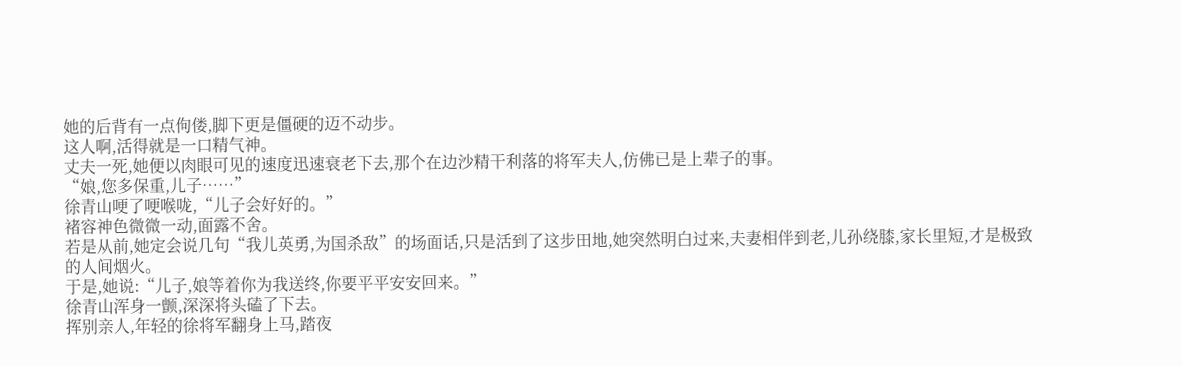她的后背有一点佝偻,脚下更是僵硬的迈不动步。
这人啊,活得就是一口精气神。
丈夫一死,她便以肉眼可见的速度迅速衰老下去,那个在边沙精干利落的将军夫人,仿佛已是上辈子的事。
“娘,您多保重,儿子……”
徐青山哽了哽喉咙,“儿子会好好的。”
褚容神色微微一动,面露不舍。
若是从前,她定会说几句“我儿英勇,为国杀敌”的场面话,只是活到了这步田地,她突然明白过来,夫妻相伴到老,儿孙绕膝,家长里短,才是极致的人间烟火。
于是,她说:“儿子,娘等着你为我送终,你要平平安安回来。”
徐青山浑身一颤,深深将头磕了下去。
挥别亲人,年轻的徐将军翻身上马,踏夜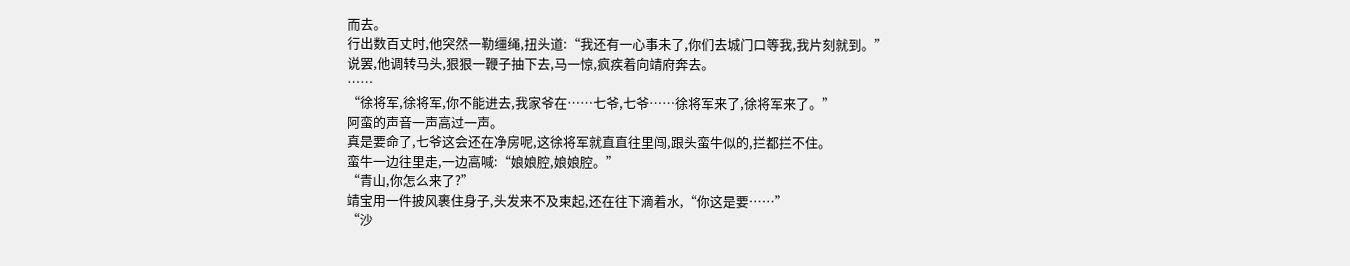而去。
行出数百丈时,他突然一勒缰绳,扭头道:“我还有一心事未了,你们去城门口等我,我片刻就到。”
说罢,他调转马头,狠狠一鞭子抽下去,马一惊,疯疾着向靖府奔去。
……
“徐将军,徐将军,你不能进去,我家爷在……七爷,七爷……徐将军来了,徐将军来了。”
阿蛮的声音一声高过一声。
真是要命了,七爷这会还在净房呢,这徐将军就直直往里闯,跟头蛮牛似的,拦都拦不住。
蛮牛一边往里走,一边高喊:“娘娘腔,娘娘腔。”
“青山,你怎么来了?”
靖宝用一件披风裹住身子,头发来不及束起,还在往下滴着水,“你这是要……”
“沙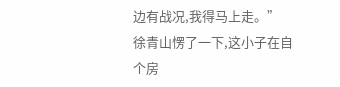边有战况,我得马上走。”
徐青山愣了一下,这小子在自个房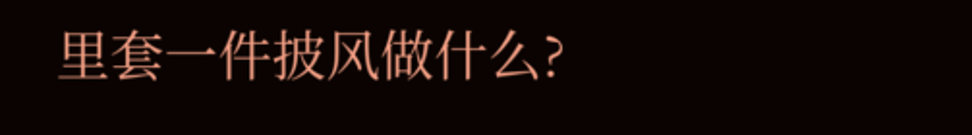里套一件披风做什么?